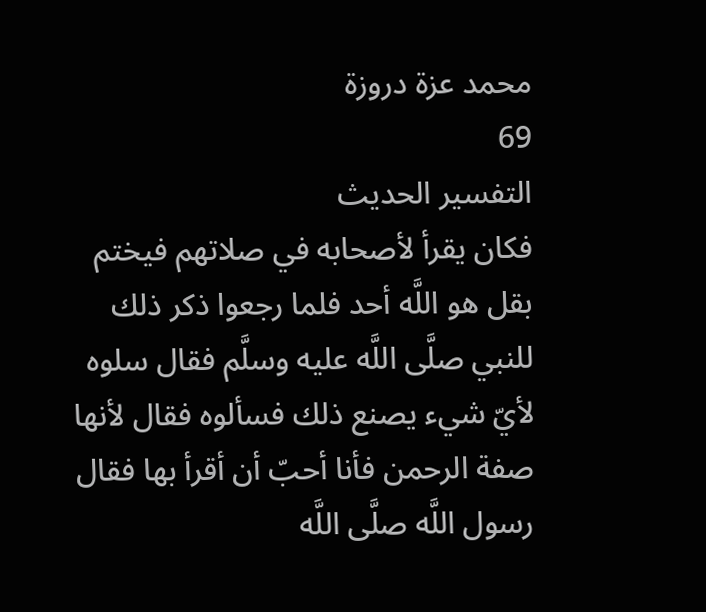محمد عزة دروزة
69
التفسير الحديث
فكان يقرأ لأصحابه في صلاتهم فيختم بقل هو اللَّه أحد فلما رجعوا ذكر ذلك للنبي صلَّى اللَّه عليه وسلَّم فقال سلوه لأيّ شيء يصنع ذلك فسألوه فقال لأنها صفة الرحمن فأنا أحبّ أن أقرأ بها فقال رسول اللَّه صلَّى اللَّه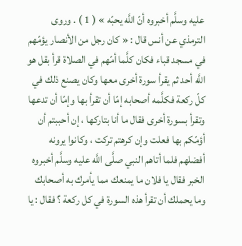عليه وسلَّم أخبروه أنّ اللَّه يحبّه » ( 1 ) . وروى الترمذي عن أنس قال : « كان رجل من الأنصار يؤمّهم في مسجد قباء فكان كلَّما أمّهم في الصلاة قرأ بقل هو اللَّه أحد ثم يقرأ سورة أخرى معها وكان يصنع ذلك في كلّ ركعة فكلَّمه أصحابه إمّا أن تقرأ بها وإمّا أن تدعها وتقرأ بسورة أخرى فقال ما أنا بتاركها ، إن أحببتم أن أؤمّكم بها فعلت وإن كرهتم تركت ، وكانوا يرونه أفضلهم فلما أتاهم النبي صلَّى اللَّه عليه وسلَّم أخبروه الخبر فقال يا فلان ما يمنعك مما يأمرك به أصحابك وما يحملك أن تقرأ هذه السورة في كل ركعة ؟ فقال : يا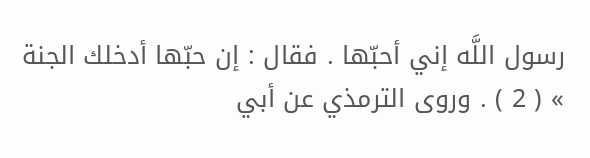رسول اللَّه إني أحبّها . فقال : إن حبّها أدخلك الجنة » ( 2 ) . وروى الترمذي عن أبي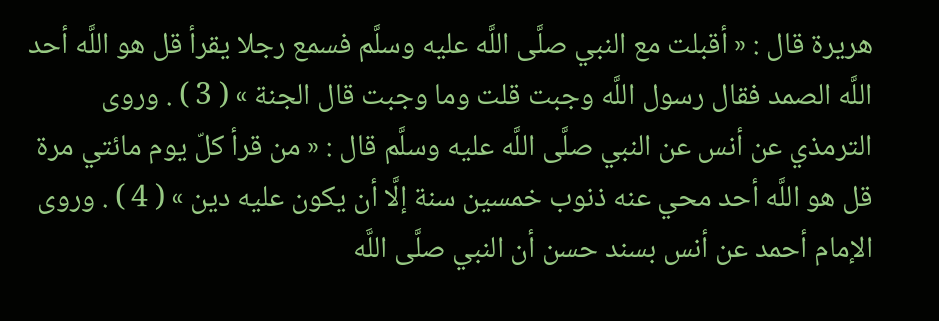هريرة قال : « أقبلت مع النبي صلَّى اللَّه عليه وسلَّم فسمع رجلا يقرأ قل هو اللَّه أحد اللَّه الصمد فقال رسول اللَّه وجبت قلت وما وجبت قال الجنة » ( 3 ) . وروى الترمذي عن أنس عن النبي صلَّى اللَّه عليه وسلَّم قال : « من قرأ كلّ يوم مائتي مرة قل هو اللَّه أحد محي عنه ذنوب خمسين سنة إلَّا أن يكون عليه دين » ( 4 ) . وروى الإمام أحمد عن أنس بسند حسن أن النبي صلَّى اللَّه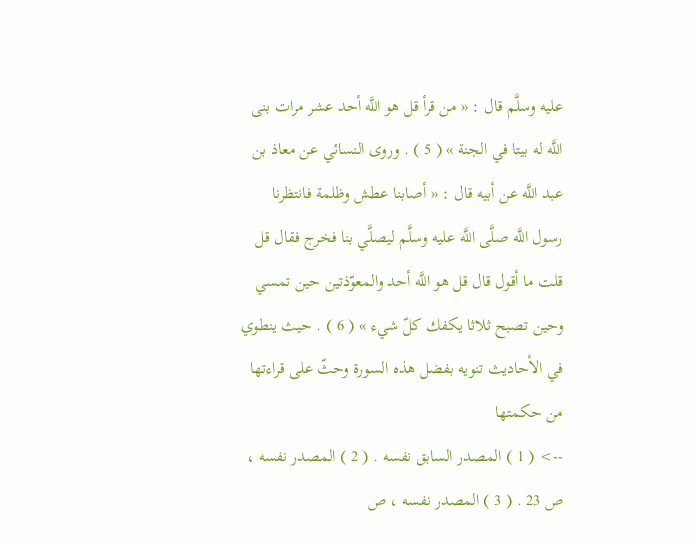عليه وسلَّم قال : « من قرأ قل هو اللَّه أحد عشر مرات بنى اللَّه له بيتا في الجنة » ( 5 ) . وروى النسائي عن معاذ بن عبد اللَّه عن أبيه قال : « أصابنا عطش وظلمة فانتظرنا رسول اللَّه صلَّى اللَّه عليه وسلَّم ليصلَّي بنا فخرج فقال قل قلت ما أقول قال قل هو اللَّه أحد والمعوّذتين حين تمسي وحين تصبح ثلاثا يكفك كلّ شيء » ( 6 ) . حيث ينطوي في الأحاديث تنويه بفضل هذه السورة وحثّ على قراءتها من حكمتها
--> ( 1 ) المصدر السابق نفسه . ( 2 ) المصدر نفسه ، ص 23 . ( 3 ) المصدر نفسه ، ص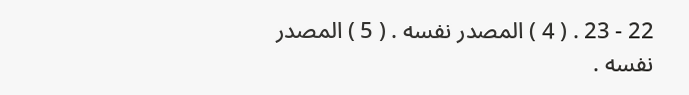22 - 23 . ( 4 ) المصدر نفسه . ( 5 ) المصدر نفسه .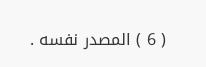( 6 ) المصدر نفسه .